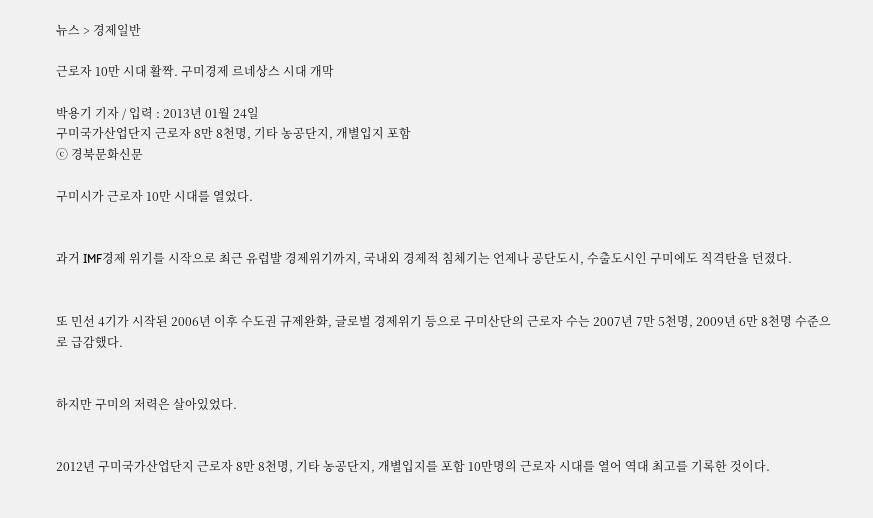뉴스 > 경제일반

근로자 10만 시대 활짝. 구미경제 르네상스 시대 개막

박용기 기자 / 입력 : 2013년 01월 24일
구미국가산업단지 근로자 8만 8천명, 기타 농공단지, 개별입지 포함
ⓒ 경북문화신문

구미시가 근로자 10만 시대를 열었다.


과거 IMF경제 위기를 시작으로 최근 유럽발 경제위기까지, 국내외 경제적 침체기는 언제나 공단도시, 수출도시인 구미에도 직격탄을 던졌다.


또 민선 4기가 시작된 2006년 이후 수도권 규제완화, 글로벌 경제위기 등으로 구미산단의 근로자 수는 2007년 7만 5천명, 2009년 6만 8천명 수준으로 급감했다.


하지만 구미의 저력은 살아있었다.


2012년 구미국가산업단지 근로자 8만 8천명, 기타 농공단지, 개별입지를 포함 10만명의 근로자 시대를 열어 역대 최고를 기록한 것이다.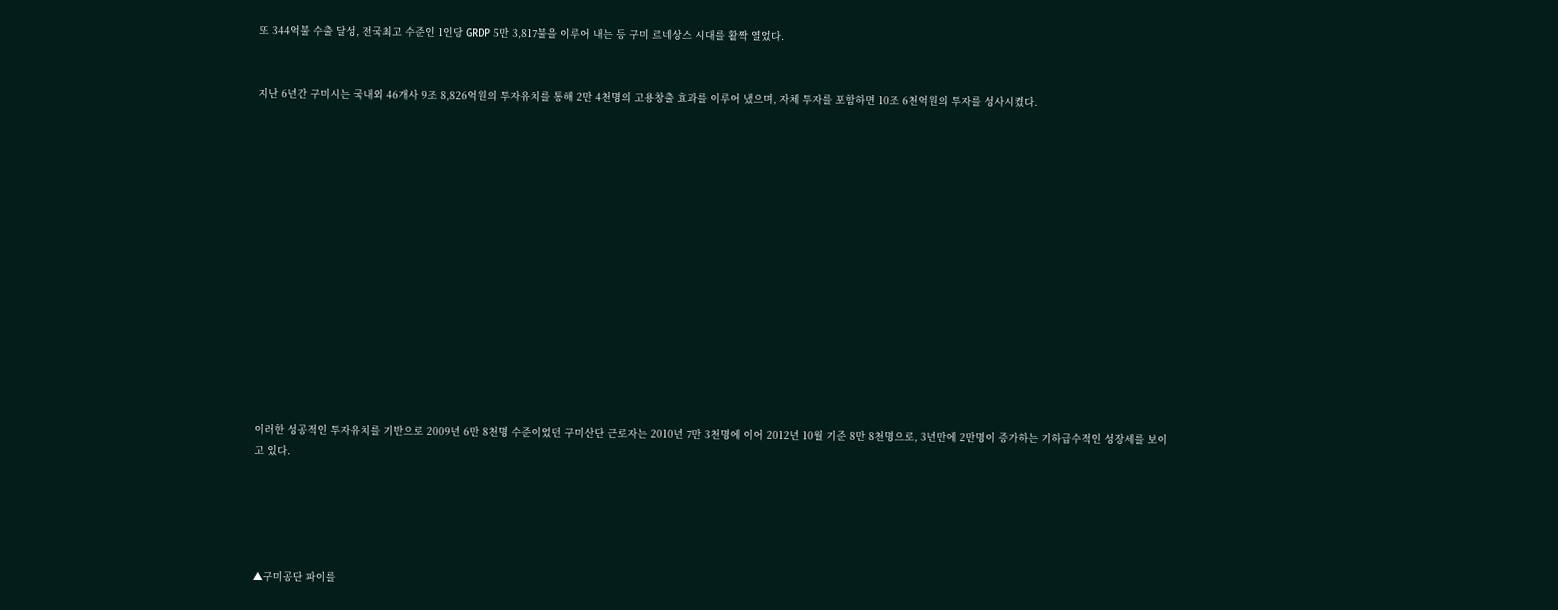또 344억불 수출 달성, 전국최고 수준인 1인당 GRDP 5만 3,817불을 이루어 내는 등 구미 르네상스 시대를 활짝 열었다.


지난 6년간 구미시는 국내외 46개사 9조 8,826억원의 투자유치를 통해 2만 4천명의 고용창출 효과를 이루어 냈으며, 자체 투자를 포함하면 10조 6천억원의 투자를 성사시켰다.















이러한 성공적인 투자유치를 기반으로 2009년 6만 8천명 수준이었던 구미산단 근로자는 2010년 7만 3천명에 이어 2012년 10월 기준 8만 8천명으로, 3년만에 2만명이 증가하는 기하급수적인 성장세를 보이고 있다.





▲구미공단 파이를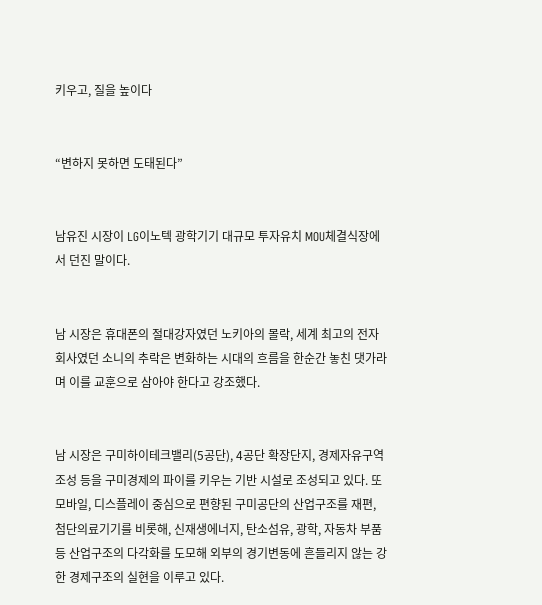키우고, 질을 높이다


“변하지 못하면 도태된다”


남유진 시장이 LG이노텍 광학기기 대규모 투자유치 MOU체결식장에서 던진 말이다.


남 시장은 휴대폰의 절대강자였던 노키아의 몰락, 세계 최고의 전자회사였던 소니의 추락은 변화하는 시대의 흐름을 한순간 놓친 댓가라며 이를 교훈으로 삼아야 한다고 강조했다.


남 시장은 구미하이테크밸리(5공단), 4공단 확장단지, 경제자유구역 조성 등을 구미경제의 파이를 키우는 기반 시설로 조성되고 있다. 또 모바일, 디스플레이 중심으로 편향된 구미공단의 산업구조를 재편, 첨단의료기기를 비롯해, 신재생에너지, 탄소섬유, 광학, 자동차 부품 등 산업구조의 다각화를 도모해 외부의 경기변동에 흔들리지 않는 강한 경제구조의 실현을 이루고 있다.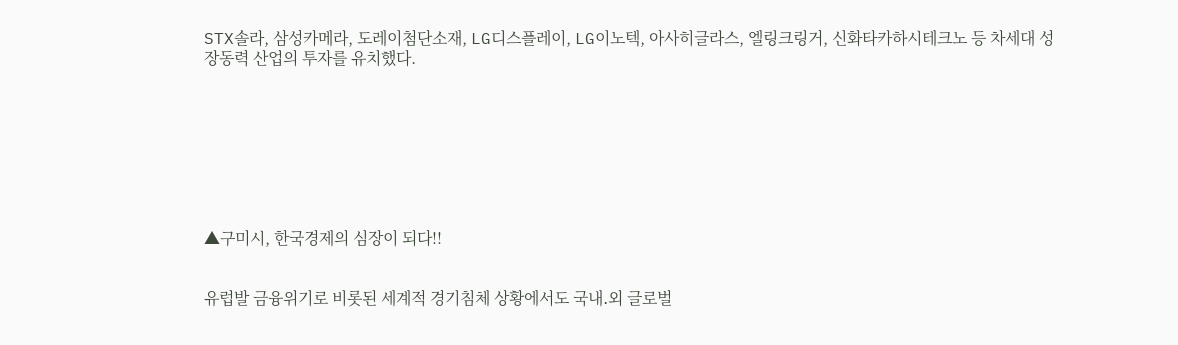STX솔라, 삼성카메라, 도레이첨단소재, LG디스플레이, LG이노텍, 아사히글라스, 엘링크링거, 신화타카하시테크노 등 차세대 성장동력 산업의 투자를 유치했다.








▲구미시, 한국경제의 심장이 되다!!


유럽발 금융위기로 비롯된 세계적 경기침체 상황에서도 국내․외 글로벌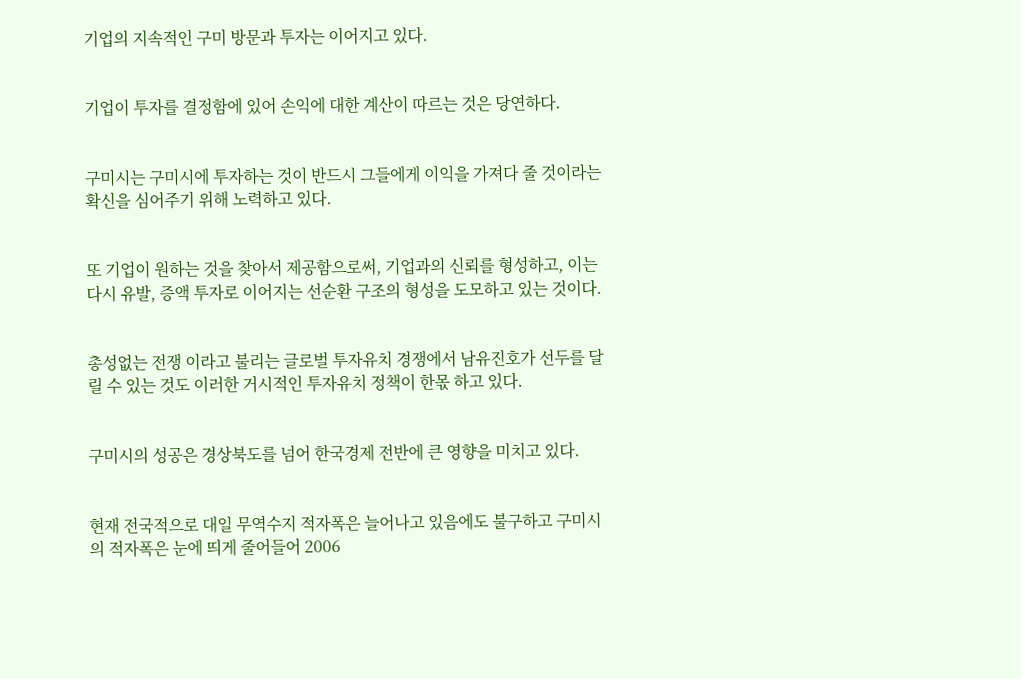기업의 지속적인 구미 방문과 투자는 이어지고 있다.


기업이 투자를 결정함에 있어 손익에 대한 계산이 따르는 것은 당연하다.


구미시는 구미시에 투자하는 것이 반드시 그들에게 이익을 가져다 줄 것이라는 확신을 심어주기 위해 노력하고 있다.


또 기업이 원하는 것을 찾아서 제공함으로써, 기업과의 신뢰를 형성하고, 이는 다시 유발, 증액 투자로 이어지는 선순환 구조의 형성을 도모하고 있는 것이다.


총성없는 전쟁 이라고 불리는 글로벌 투자유치 경쟁에서 남유진호가 선두를 달릴 수 있는 것도 이러한 거시적인 투자유치 정책이 한몫 하고 있다.


구미시의 성공은 경상북도를 넘어 한국경제 전반에 큰 영향을 미치고 있다.


현재 전국적으로 대일 무역수지 적자폭은 늘어나고 있음에도 불구하고 구미시의 적자폭은 눈에 띄게 줄어들어 2006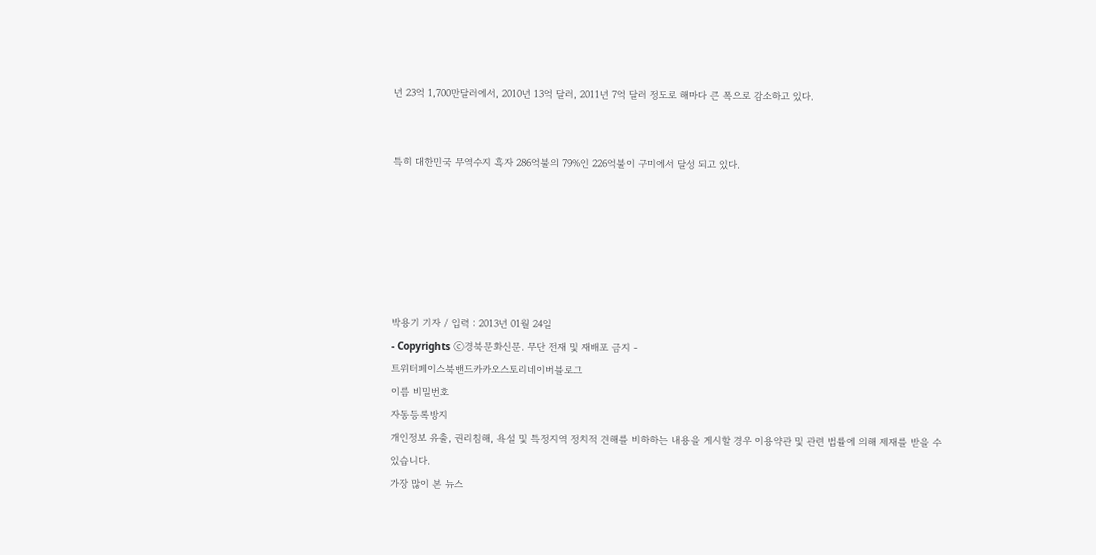년 23억 1,700만달러에서, 2010년 13억 달러, 2011년 7억 달러 정도로 해마다 큰 폭으로 감소하고 있다.


특히 대한민국 무역수지 흑자 286억불의 79%인 226억불이 구미에서 달성 되고 있다.






박용기 기자 / 입력 : 2013년 01월 24일
- Copyrights ⓒ경북문화신문. 무단 전재 및 재배포 금지 -
트위터페이스북밴드카카오스토리네이버블로그
이름 비밀번호
자동등록방지
개인정보 유출, 권리침해, 욕설 및 특정지역 정치적 견해를 비하하는 내용을 게시할 경우 이용약관 및 관련 법률에 의해 제재를 받을 수 있습니다.
가장 많이 본 뉴스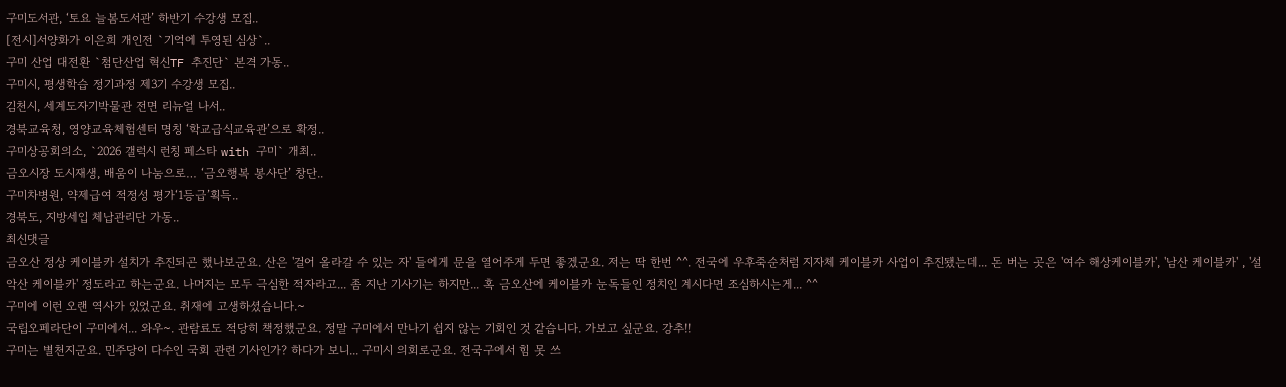구미도서관, ‘토요 늘봄도서관’ 하반기 수강생 모집..
[전시]서양화가 이은희 개인전 `기억에 투영된 심상`..
구미 산업 대전환 `첨단산업 혁신TF 추진단` 본격 가동..
구미시, 평생학습 정기과정 제3기 수강생 모집..
김천시, 세계도자기박물관 전면 리뉴얼 나서..
경북교육청, 영양교육체험센터 명칭 ‘학교급식교육관’으로 확정..
구미상공회의소, `2026 갤럭시 런칭 페스타 with 구미` 개최..
금오시장 도시재생, 배움이 나눔으로… ‘금오행복 봉사단’ 창단..
구미차병원, 약제급여 적정성 평가‘1등급’획득..
경북도, 지방세입 체납관리단 가동..
최신댓글
금오산 정상 케이블카 설치가 추진되곤 했나보군요. 산은 '걸어 올라갈 수 있는 자' 들에게 문을 열어주게 두면 좋겠군요. 저는 딱 한번 ^^. 전국에 우후죽순처럼 지자체 케이블카 사업이 추진됐는데... 돈 버는 곳은 '여수 해상케이블카', '남산 케이블카' , '설악산 케이블카' 정도라고 하는군요. 나머지는 모두 극심한 적자라고... 좀 지난 기사기는 하지만... 혹 금오산에 케이블카 눈독들인 정치인 계시다면 조심하시는게... ^^
구미에 이런 오랜 역사가 있었군요. 취재에 고생하셨습니다.~
국립오페라단이 구미에서... 와우~. 관람료도 적당히 책정했군요. 정말 구미에서 만나기 쉽지 않는 기회인 것 같습니다. 가보고 싶군요. 강추!!
구미는 별천지군요. 민주당이 다수인 국회 관련 기사인가? 하다가 보니... 구미시 의회로군요. 전국구에서 힘 못 쓰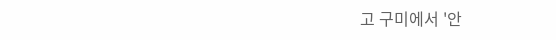고 구미에서 '안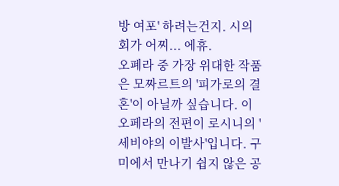방 여포' 하려는건지. 시의회가 어찌... 에휴.
오폐라 중 가장 위대한 작품은 모짜르트의 '피가로의 결혼'이 아닐까 싶습니다. 이 오페라의 전편이 로시니의 '세비야의 이발사'입니다. 구미에서 만나기 쉽지 않은 공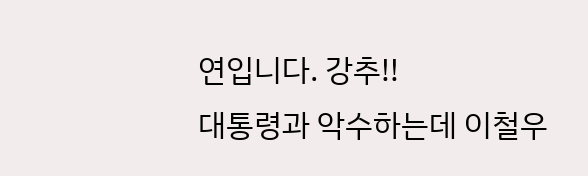연입니다. 강추!!
대통령과 악수하는데 이철우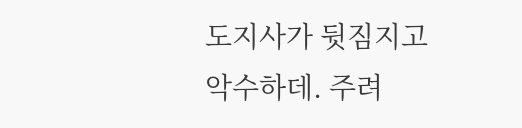도지사가 뒷짐지고 악수하데. 주려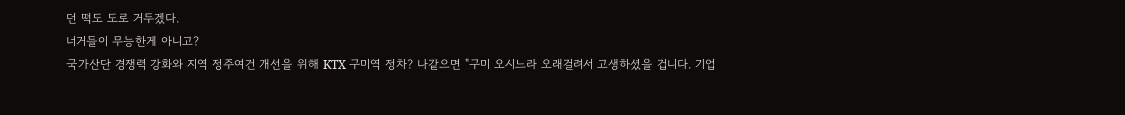던 떡도 도로 거두겠다.
너거들이 무능한게 아니고?
국가산단 경쟁력 강화와 지역 정주여건 개선을 위해 KTX 구미역 정차? 나같으면 "구미 오시느라 오래걸려서 고생하셨을 겁니다. 기업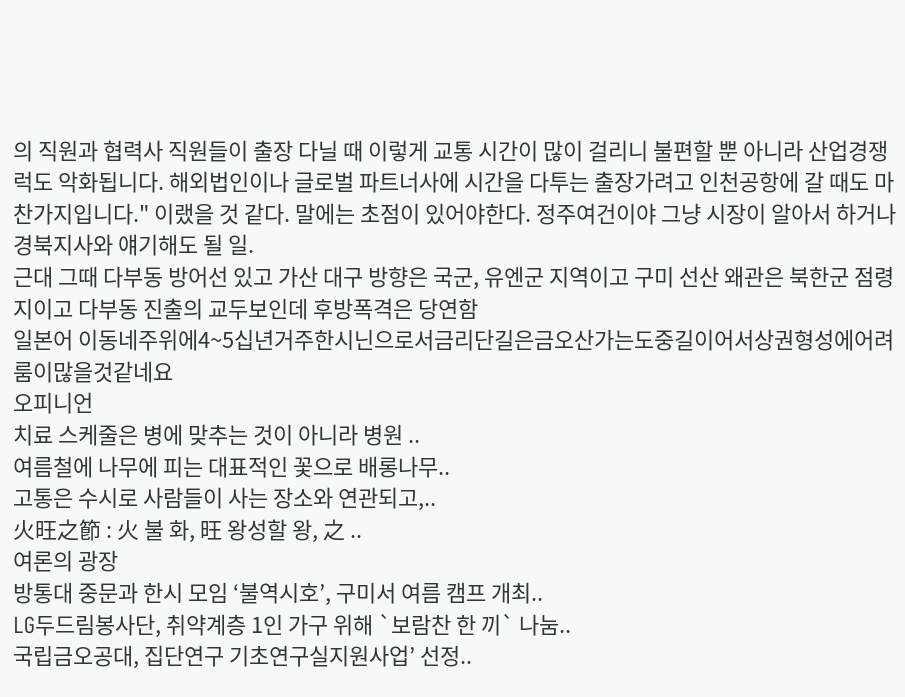의 직원과 협력사 직원들이 출장 다닐 때 이렇게 교통 시간이 많이 걸리니 불편할 뿐 아니라 산업경쟁럭도 악화됩니다. 해외법인이나 글로벌 파트너사에 시간을 다투는 출장가려고 인천공항에 갈 때도 마찬가지입니다." 이랬을 것 같다. 말에는 초점이 있어야한다. 정주여건이야 그냥 시장이 알아서 하거나 경북지사와 얘기해도 될 일.
근대 그때 다부동 방어선 있고 가산 대구 방향은 국군, 유엔군 지역이고 구미 선산 왜관은 북한군 점령지이고 다부동 진출의 교두보인데 후방폭격은 당연함
일본어 이동네주위에4~5십년거주한시닌으로서금리단길은금오산가는도중길이어서상권형성에어려룸이많을것같네요
오피니언
치료 스케줄은 병에 맞추는 것이 아니라 병원 ..
여름철에 나무에 피는 대표적인 꽃으로 배롱나무..
고통은 수시로 사람들이 사는 장소와 연관되고,..
火旺之節 : 火 불 화, 旺 왕성할 왕, 之 ..
여론의 광장
방통대 중문과 한시 모임 ‘불역시호’, 구미서 여름 캠프 개최..
LG두드림봉사단, 취약계층 1인 가구 위해 `보람찬 한 끼` 나눔..
국립금오공대, 집단연구 기초연구실지원사업’ 선정..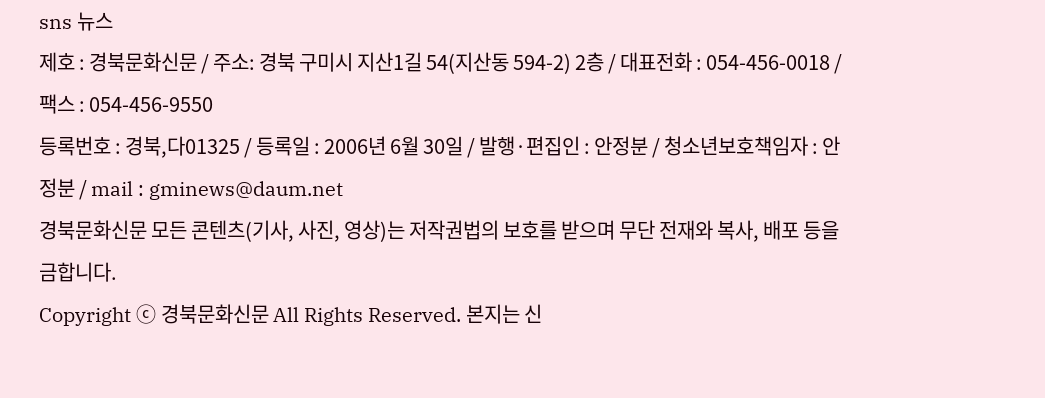sns 뉴스
제호 : 경북문화신문 / 주소: 경북 구미시 지산1길 54(지산동 594-2) 2층 / 대표전화 : 054-456-0018 / 팩스 : 054-456-9550
등록번호 : 경북,다01325 / 등록일 : 2006년 6월 30일 / 발행·편집인 : 안정분 / 청소년보호책임자 : 안정분 / mail : gminews@daum.net
경북문화신문 모든 콘텐츠(기사, 사진, 영상)는 저작권법의 보호를 받으며 무단 전재와 복사, 배포 등을 금합니다.
Copyright ⓒ 경북문화신문 All Rights Reserved. 본지는 신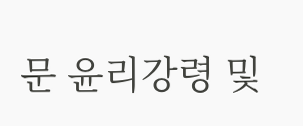문 윤리강령 및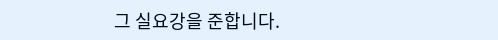그 실요강을 준합니다.